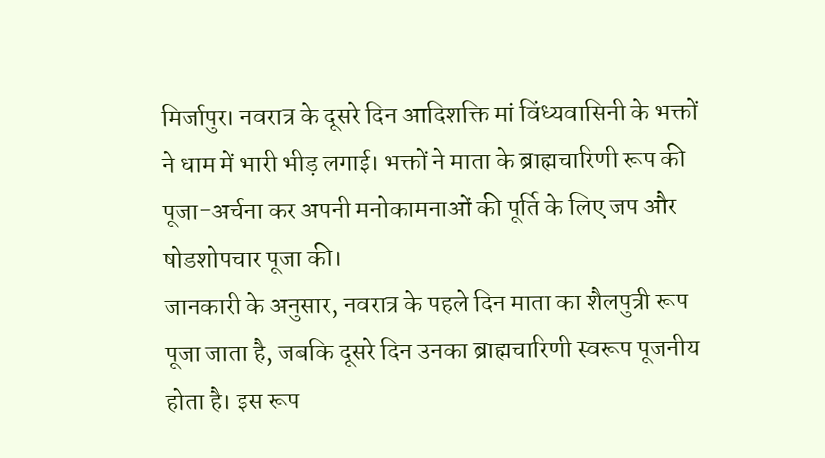मिर्जापुर। नवरात्र के दूसरे दिन आदिशक्ति मां विंध्यवासिनी के भक्तों ने धाम में भारी भीड़ लगाई। भक्तों ने माता के ब्राह्मचारिणी रूप की पूजा-अर्चना कर अपनी मनोकामनाओं की पूर्ति के लिए जप और षोडशोपचार पूजा की।
जानकारी के अनुसार, नवरात्र के पहले दिन माता का शैलपुत्री रूप पूजा जाता है, जबकि दूसरे दिन उनका ब्राह्मचारिणी स्वरूप पूजनीय होता है। इस रूप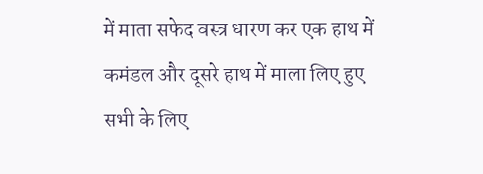में माता सफेद वस्त्र धारण कर एक हाथ में कमंडल और दूसरे हाथ में माला लिए हुए सभी के लिए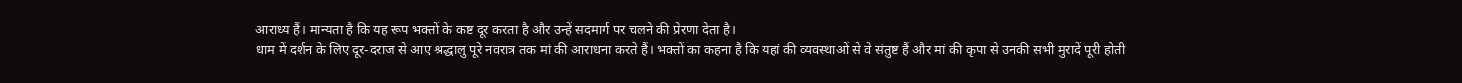आराध्य हैं। मान्यता है कि यह रूप भक्तों के कष्ट दूर करता है और उन्हें सदमार्ग पर चलने की प्रेरणा देता है।
धाम में दर्शन के लिए दूर-दराज से आए श्रद्धालु पूरे नवरात्र तक मां की आराधना करते हैं। भक्तों का कहना है कि यहां की व्यवस्थाओं से वे संतुष्ट हैं और मां की कृपा से उनकी सभी मुरादें पूरी होती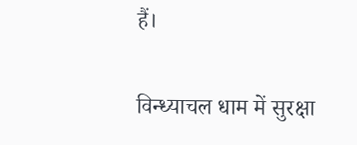हैं।

विन्ध्याचल धाम में सुरक्षा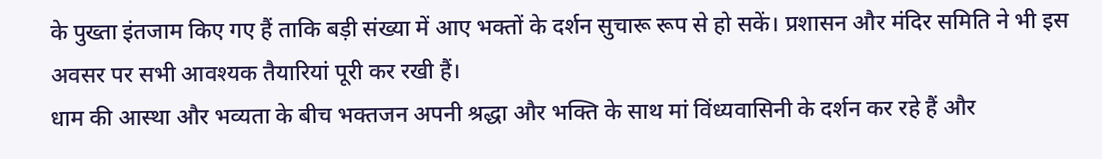के पुख्ता इंतजाम किए गए हैं ताकि बड़ी संख्या में आए भक्तों के दर्शन सुचारू रूप से हो सकें। प्रशासन और मंदिर समिति ने भी इस अवसर पर सभी आवश्यक तैयारियां पूरी कर रखी हैं।
धाम की आस्था और भव्यता के बीच भक्तजन अपनी श्रद्धा और भक्ति के साथ मां विंध्यवासिनी के दर्शन कर रहे हैं और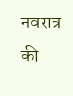नवरात्र की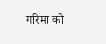गरिमा को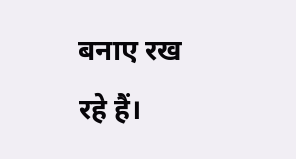बनाए रख रहे हैं।